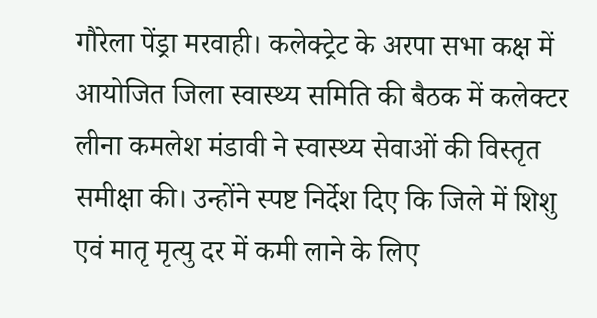गौरेला पेंड्रा मरवाही। कलेक्ट्रेट के अरपा सभा कक्ष में आयोजित जिला स्वास्थ्य समिति की बैठक में कलेक्टर लीना कमलेश मंडावी ने स्वास्थ्य सेवाओं की विस्तृत समीक्षा की। उन्होंने स्पष्ट निर्देश दिए कि जिले में शिशु एवं मातृ मृत्यु दर में कमी लाने के लिए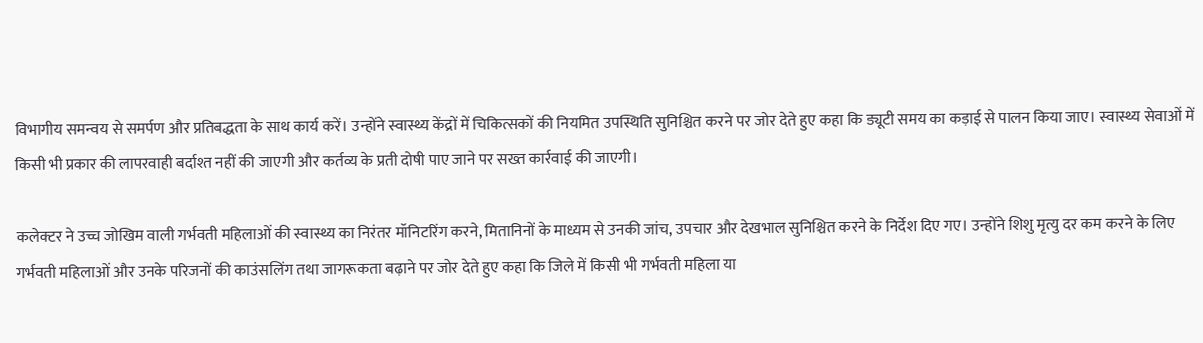विभागीय समन्वय से समर्पण और प्रतिबद्धता के साथ कार्य करें। उन्होंने स्वास्थ्य केंद्रों में चिकित्सकों की नियमित उपस्थिति सुनिश्चित करने पर जोर देते हुए कहा कि ड्यूटी समय का कड़ाई से पालन किया जाए। स्वास्थ्य सेवाओं में किसी भी प्रकार की लापरवाही बर्दाश्त नहीं की जाएगी और कर्तव्य के प्रती दोषी पाए जाने पर सख्त कार्रवाई की जाएगी।

कलेक्टर ने उच्च जोखिम वाली गर्भवती महिलाओं की स्वास्थ्य का निरंतर मॉनिटरिंग करने, मितानिनों के माध्यम से उनकी जांच, उपचार और देखभाल सुनिश्चित करने के निर्देश दिए गए। उन्होंने शिशु मृत्यु दर कम करने के लिए गर्भवती महिलाओं और उनके परिजनों की काउंसलिंग तथा जागरूकता बढ़ाने पर जोर देते हुए कहा कि जिले में किसी भी गर्भवती महिला या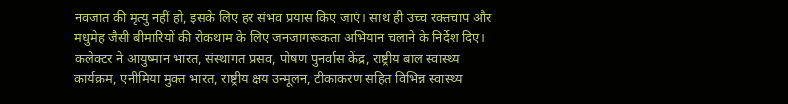नवजात की मृत्यु नहीं हो, इसके लिए हर संभव प्रयास किए जाएं। साथ ही उच्च रक्तचाप और मधुमेह जैसी बीमारियों की रोकथाम के लिए जनजागरूकता अभियान चलाने के निर्देश दिए।
कलेक्टर ने आयुष्मान भारत, संस्थागत प्रसव, पोषण पुनर्वास केंद्र, राष्ट्रीय बाल स्वास्थ्य कार्यक्रम, एनीमिया मुक्त भारत, राष्ट्रीय क्षय उन्मूलन, टीकाकरण सहित विभिन्न स्वास्थ्य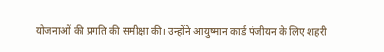योजनाओं की प्रगति की समीक्षा की। उन्होंने आयुष्मान कार्ड पंजीयन के लिए शहरी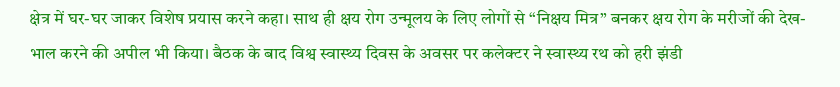क्षेत्र में घर-घर जाकर विशेष प्रयास करने कहा। साथ ही क्षय रोग उन्मूलय के लिए लोगों से “निक्षय मित्र” बनकर क्षय रोग के मरीजों की देख-भाल करने की अपील भी किया। बैठक के बाद विश्व स्वास्थ्य दिवस के अवसर पर कलेक्टर ने स्वास्थ्य रथ को हरी झंडी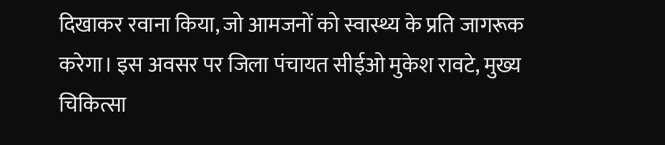दिखाकर रवाना किया, जो आमजनों को स्वास्थ्य के प्रति जागरूक करेगा। इस अवसर पर जिला पंचायत सीईओ मुकेश रावटे, मुख्य चिकित्सा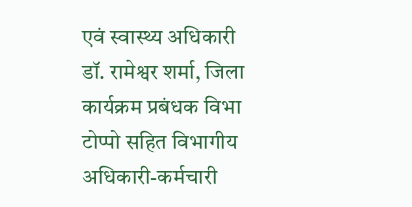एवं स्वास्थ्य अधिकारी डॉ. रामेश्वर शर्मा, जिला कार्यक्रम प्रबंधक विभा टोप्पो सहित विभागीय अधिकारी-कर्मचारी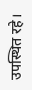उपस्थित रहे।